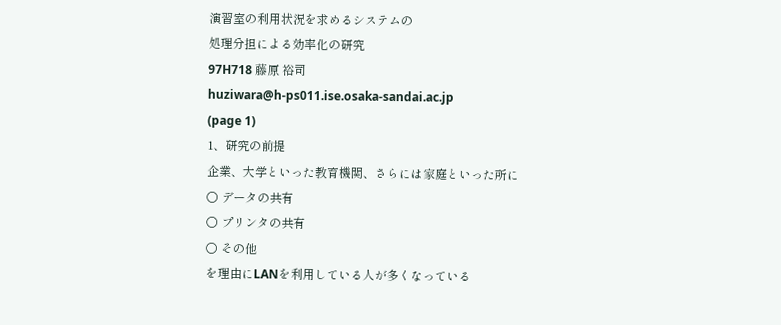演習室の利用状況を求めるシステムの
処理分担による効率化の研究
97H718 藤原 裕司
huziwara@h-ps011.ise.osaka-sandai.ac.jp
(page 1)
1、研究の前提
企業、大学といった教育機関、さらには家庭といった所に
○ データの共有
○ プリンタの共有
○ その他
を理由にLANを利用している人が多くなっている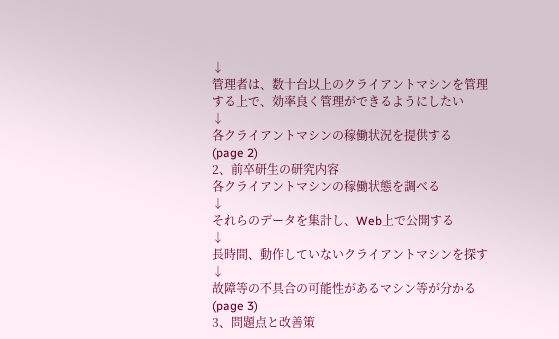↓
管理者は、数十台以上のクライアントマシンを管理
する上で、効率良く管理ができるようにしたい
↓
各クライアントマシンの稼働状況を提供する
(page 2)
2、前卒研生の研究内容
各クライアントマシンの稼働状態を調べる
↓
それらのデータを集計し、Web上で公開する
↓
長時間、動作していないクライアントマシンを探す
↓
故障等の不具合の可能性があるマシン等が分かる
(page 3)
3、問題点と改善策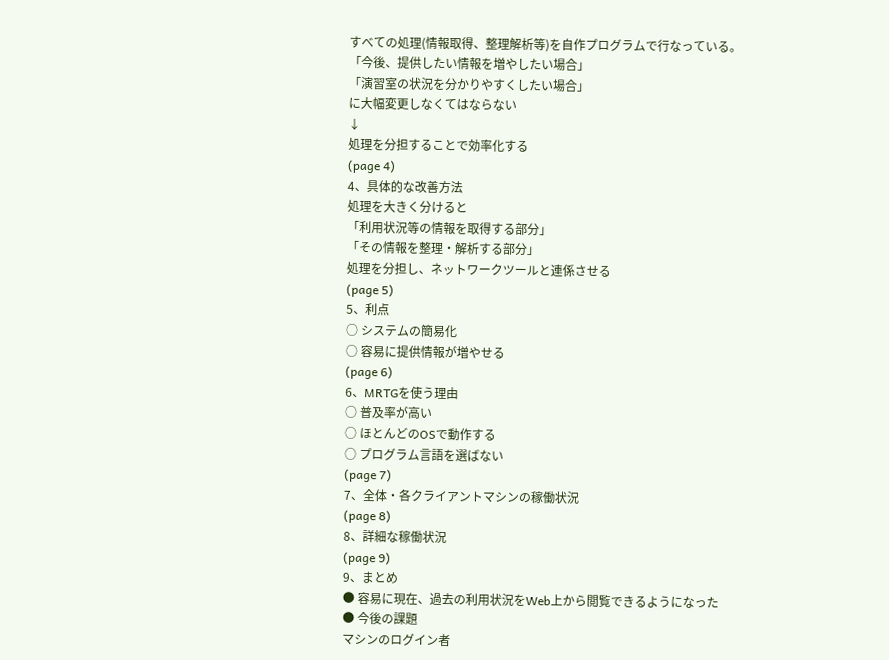すべての処理(情報取得、整理解析等)を自作プログラムで行なっている。
「今後、提供したい情報を増やしたい場合」
「演習室の状況を分かりやすくしたい場合」
に大幅変更しなくてはならない
↓
処理を分担することで効率化する
(page 4)
4、具体的な改善方法
処理を大きく分けると
「利用状況等の情報を取得する部分」
「その情報を整理・解析する部分」
処理を分担し、ネットワークツールと連係させる
(page 5)
5、利点
○ システムの簡易化
○ 容易に提供情報が増やせる
(page 6)
6、MRTGを使う理由
○ 普及率が高い
○ ほとんどのOSで動作する
○ プログラム言語を選ばない
(page 7)
7、全体・各クライアントマシンの稼働状況
(page 8)
8、詳細な稼働状況
(page 9)
9、まとめ
● 容易に現在、過去の利用状況をWeb上から閲覧できるようになった
● 今後の課題
マシンのログイン者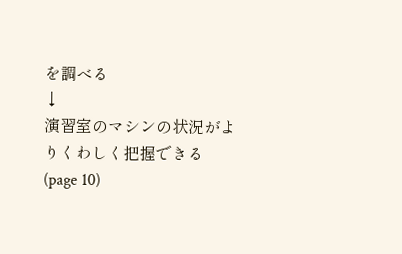を調べる
↓
演習室のマシンの状況がよりくわしく把握できる
(page 10)